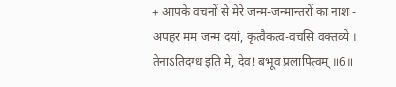+ आपके वचनों से मेरे जन्म-जन्मान्तरों का नाश -
अपहर मम जन्म दयां, कृत्वैकत्व-वचसि वक्तव्ये ।
तेनाऽतिदग्ध इति मे, देव! बभूव प्रलापित्वम् ॥6॥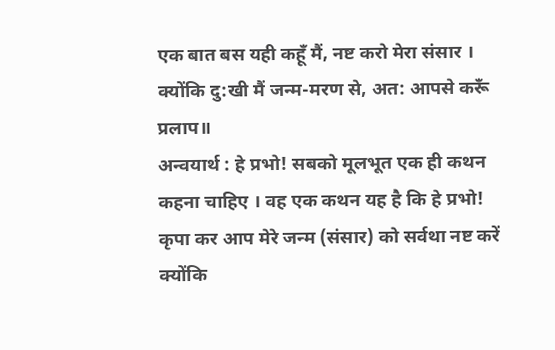एक बात बस यही कहूँ मैं, नष्ट करो मेरा संसार ।
क्योंकि दु:खी मैं जन्म-मरण से, अत: आपसे करूँ प्रलाप॥
अन्वयार्थ : हे प्रभो! सबको मूलभूत एक ही कथन कहना चाहिए । वह एक कथन यह है कि हे प्रभो! कृपा कर आप मेरे जन्म (संसार) को सर्वथा नष्ट करें क्योंकि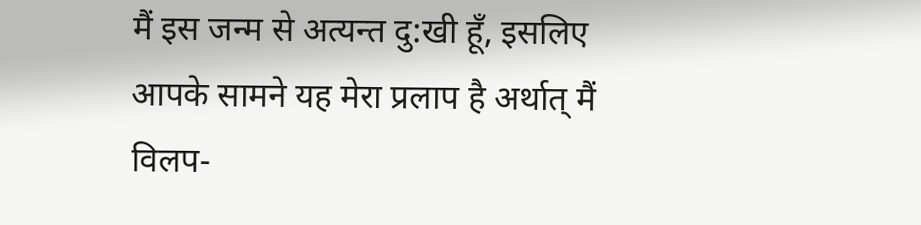मैं इस जन्म से अत्यन्त दु:खी हूँ, इसलिए आपके सामने यह मेरा प्रलाप है अर्थात् मैं विलप-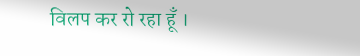विलप कर रो रहा हूँ ।